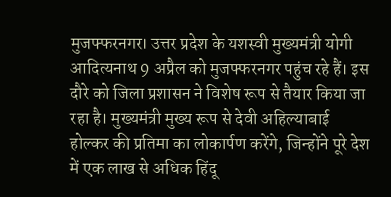मुजफ्फरनगर। उत्तर प्रदेश के यशस्वी मुख्यमंत्री योगी आदित्यनाथ 9 अप्रैल को मुजफ्फरनगर पहुंच रहे हैं। इस दौरे को जिला प्रशासन ने विशेष रूप से तैयार किया जा रहा है। मुख्यमंत्री मुख्य रूप से देवी अहिल्याबाई होल्कर की प्रतिमा का लोकार्पण करेंगे, जिन्होंने पूरे देश में एक लाख से अधिक हिंदू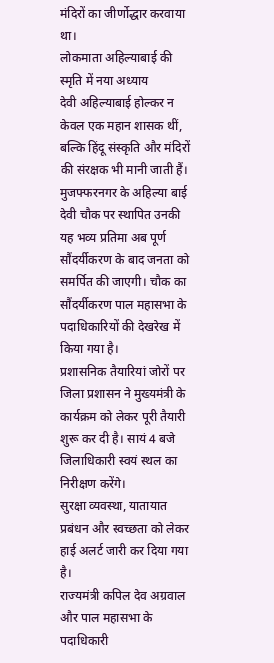मंदिरों का जीर्णोद्धार करवाया था।
लोकमाता अहिल्याबाई की स्मृति में नया अध्याय
देवी अहिल्याबाई होल्कर न केवल एक महान शासक थीं, बल्कि हिंदू संस्कृति और मंदिरों की संरक्षक भी मानी जाती हैं। मुजफ्फरनगर के अहिल्या बाई देवी चौक पर स्थापित उनकी यह भव्य प्रतिमा अब पूर्ण सौंदर्यीकरण के बाद जनता को समर्पित की जाएगी। चौक का सौंदर्यीकरण पाल महासभा के पदाधिकारियों की देखरेख में किया गया है।
प्रशासनिक तैयारियां जोरों पर
जिला प्रशासन ने मुख्यमंत्री के कार्यक्रम को लेकर पूरी तैयारी शुरू कर दी है। सायं 4 बजे जिलाधिकारी स्वयं स्थल का निरीक्षण करेंगे।
सुरक्षा व्यवस्था, यातायात प्रबंधन और स्वच्छता को लेकर हाई अलर्ट जारी कर दिया गया है।
राज्यमंत्री कपिल देव अग्रवाल और पाल महासभा के पदाधिकारी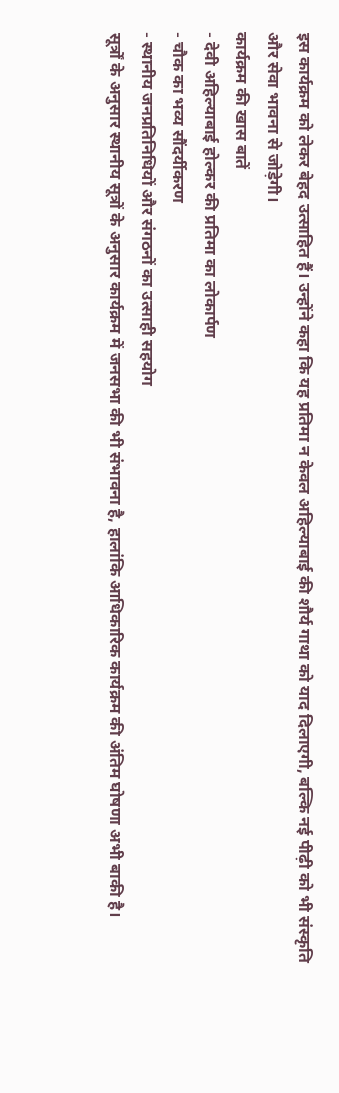इस कार्यक्रम को लेकर बेहद उत्साहित हैं। उन्होंने कहा कि यह प्रतिमा न केवल अहिल्याबाई की शौर्य गाथा को याद दिलाएगी, बल्कि नई पीढ़ी को भी संस्कृति और सेवा भावना से जोड़ेगी।
कार्यक्रम की खास बातें
- देवी अहिल्याबाई होल्कर की प्रतिमा का लोकार्पण
- चौक का भव्य सौंदर्यीकरण
- स्थानीय जनप्रतिनिधियों और संगठनों का उत्साही सहयोग
सूर्त्रों के अनुसार स्थानीय सूत्रों के अनुसार कार्यक्रम में जनसभा की भी संभावना है, हालांकि आधिकारिक कार्यक्रम की अंतिम घोषणा अभी बाकी है।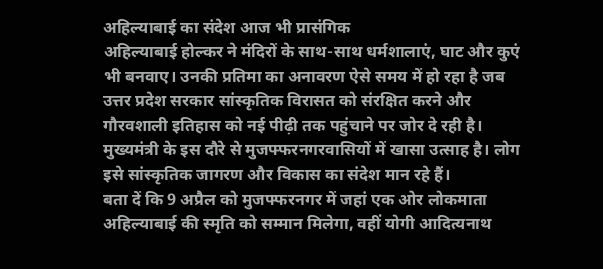अहिल्याबाई का संदेश आज भी प्रासंगिक
अहिल्याबाई होल्कर ने मंदिरों के साथ-साथ धर्मशालाएं, घाट और कुएं भी बनवाए। उनकी प्रतिमा का अनावरण ऐसे समय में हो रहा है जब उत्तर प्रदेश सरकार सांस्कृतिक विरासत को संरक्षित करने और गौरवशाली इतिहास को नई पीढ़ी तक पहुंचाने पर जोर दे रही है।
मुख्यमंत्री के इस दौरे से मुजफ्फरनगरवासियों में खासा उत्साह है। लोग इसे सांस्कृतिक जागरण और विकास का संदेश मान रहे हैं।
बता दें कि 9 अप्रैल को मुजफ्फरनगर में जहां एक ओर लोकमाता अहिल्याबाई की स्मृति को सम्मान मिलेगा, वहीं योगी आदित्यनाथ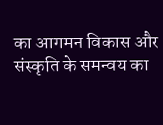का आगमन विकास और संस्कृति के समन्वय का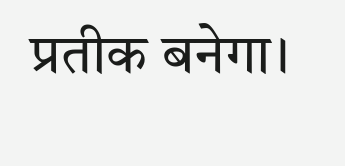प्रतीक बनेगा।